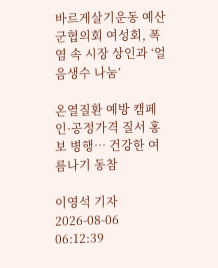바르게살기운동 예산군협의회 여성회, 폭염 속 시장 상인과 ‘얼음생수 나눔’

온열질환 예방 캠페인·공정가격 질서 홍보 병행… 건강한 여름나기 동참

이영석 기자
2026-08-06 06:12:39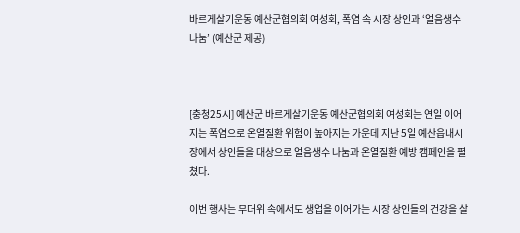바르게살기운동 예산군협의회 여성회, 폭염 속 시장 상인과 ‘얼음생수 나눔’ (예산군 제공)



[충청25시] 예산군 바르게살기운동 예산군협의회 여성회는 연일 이어지는 폭염으로 온열질환 위험이 높아지는 가운데 지난 5일 예산읍내시장에서 상인들을 대상으로 얼음생수 나눔과 온열질환 예방 캠페인을 펼쳤다.

이번 행사는 무더위 속에서도 생업을 이어가는 시장 상인들의 건강을 살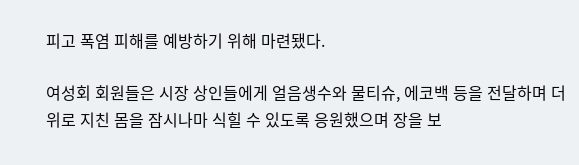피고 폭염 피해를 예방하기 위해 마련됐다.

여성회 회원들은 시장 상인들에게 얼음생수와 물티슈, 에코백 등을 전달하며 더위로 지친 몸을 잠시나마 식힐 수 있도록 응원했으며 장을 보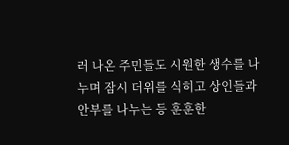러 나온 주민들도 시원한 생수를 나누며 잠시 더위를 식히고 상인들과 안부를 나누는 등 훈훈한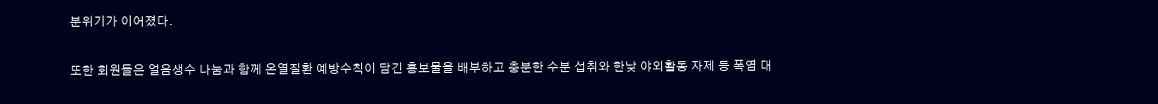분위기가 이어졌다.

또한 회원들은 얼음생수 나눔과 함께 온열질환 예방수칙이 담긴 홍보물을 배부하고 충분한 수분 섭취와 한낮 야외활동 자제 등 폭염 대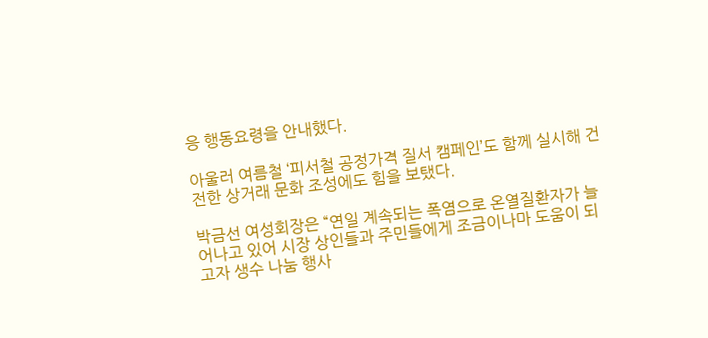응 행동요령을 안내했다.

아울러 여름철 ‘피서철 공정가격 질서 캠페인’도 함께 실시해 건전한 상거래 문화 조성에도 힘을 보탰다.

박금선 여성회장은 “연일 계속되는 폭염으로 온열질환자가 늘어나고 있어 시장 상인들과 주민들에게 조금이나마 도움이 되고자 생수 나눔 행사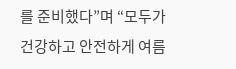를 준비했다”며 “모두가 건강하고 안전하게 여름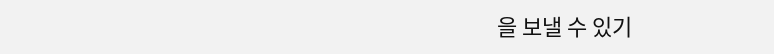을 보낼 수 있기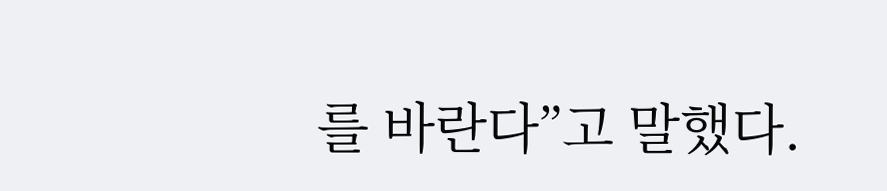를 바란다”고 말했다.